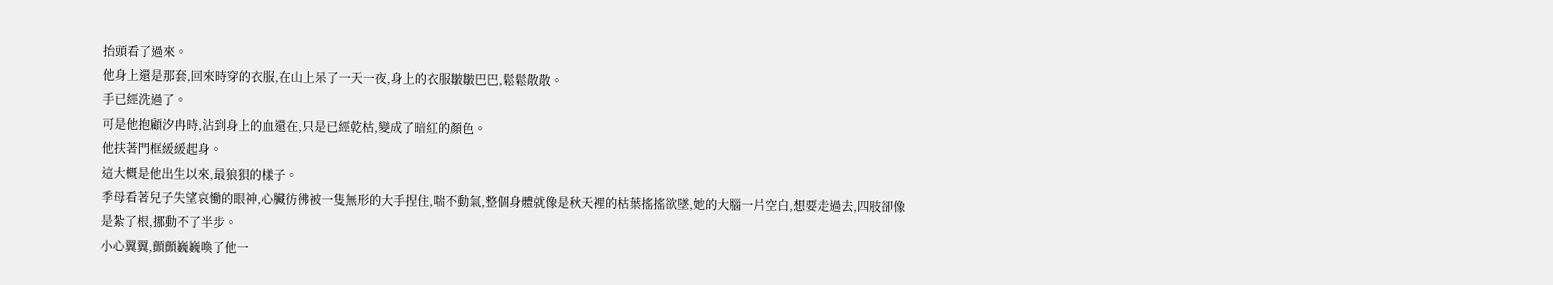抬頭看了過來。
他身上還是那套,回來時穿的衣服,在山上呆了一天一夜,身上的衣服皺皺巴巴,鬆鬆散散。
手已經洗過了。
可是他抱顧汐冉時,沾到身上的血還在,只是已經乾枯,變成了暗紅的顏色。
他扶著門框緩緩起身。
這大概是他出生以來,最狼狽的樣子。
季母看著兒子失望哀慟的眼神,心臟彷彿被一隻無形的大手捏住,喘不動氣,整個身體就像是秋天裡的枯葉搖搖欲墜,她的大腦一片空白,想要走過去,四肢卻像是紮了根,挪動不了半步。
小心翼翼,顫顫巍巍喚了他一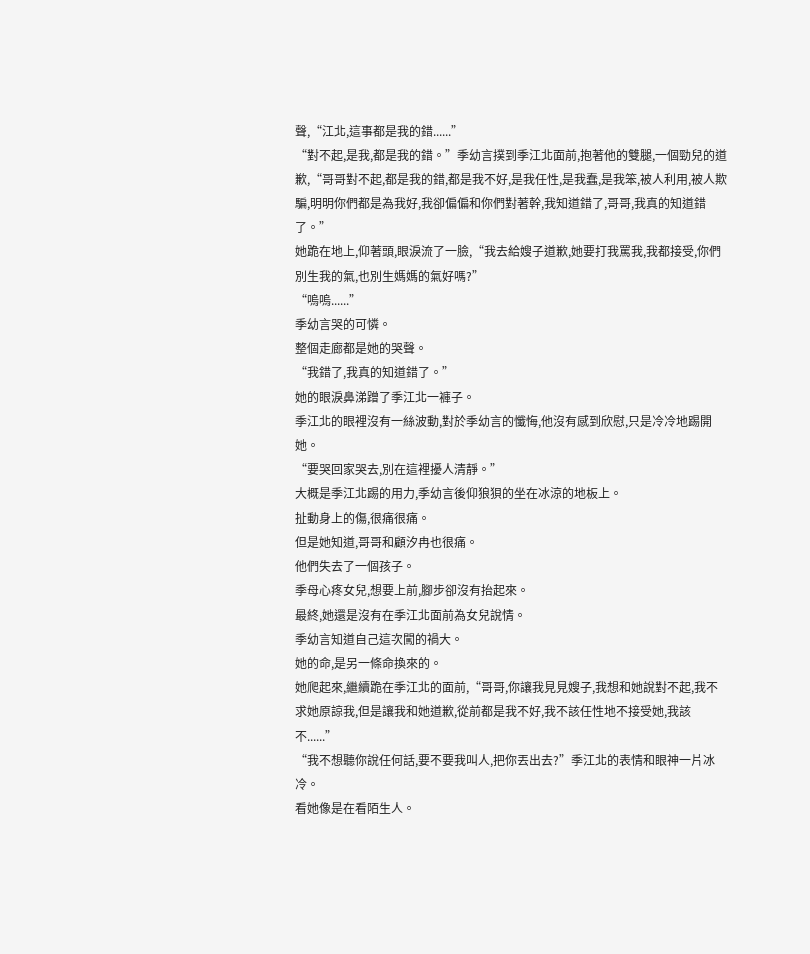聲,“江北,這事都是我的錯......”
“對不起,是我,都是我的錯。”季幼言撲到季江北面前,抱著他的雙腿,一個勁兒的道歉,“哥哥對不起,都是我的錯,都是我不好,是我任性,是我蠢,是我笨,被人利用,被人欺騙,明明你們都是為我好,我卻偏偏和你們對著幹,我知道錯了,哥哥,我真的知道錯了。”
她跪在地上,仰著頭,眼淚流了一臉,“我去給嫂子道歉,她要打我罵我,我都接受,你們別生我的氣,也別生媽媽的氣好嗎?”
“嗚嗚......”
季幼言哭的可憐。
整個走廊都是她的哭聲。
“我錯了,我真的知道錯了。”
她的眼淚鼻涕蹭了季江北一褲子。
季江北的眼裡沒有一絲波動,對於季幼言的懺悔,他沒有感到欣慰,只是冷冷地踢開她。
“要哭回家哭去,別在這裡擾人清靜。”
大概是季江北踢的用力,季幼言後仰狼狽的坐在冰涼的地板上。
扯動身上的傷,很痛很痛。
但是她知道,哥哥和顧汐冉也很痛。
他們失去了一個孩子。
季母心疼女兒,想要上前,腳步卻沒有抬起來。
最終,她還是沒有在季江北面前為女兒說情。
季幼言知道自己這次闖的禍大。
她的命,是另一條命換來的。
她爬起來,繼續跪在季江北的面前,“哥哥,你讓我見見嫂子,我想和她說對不起,我不求她原諒我,但是讓我和她道歉,從前都是我不好,我不該任性地不接受她,我該不......”
“我不想聽你說任何話,要不要我叫人,把你丟出去?”季江北的表情和眼神一片冰冷。
看她像是在看陌生人。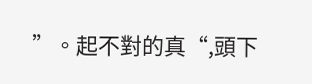”。起不對的真“,頭下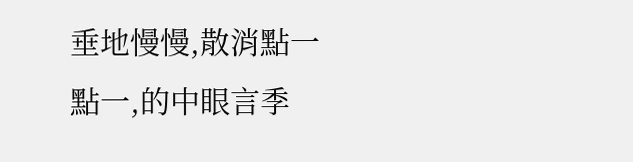垂地慢慢,散消點一點一,的中眼言季